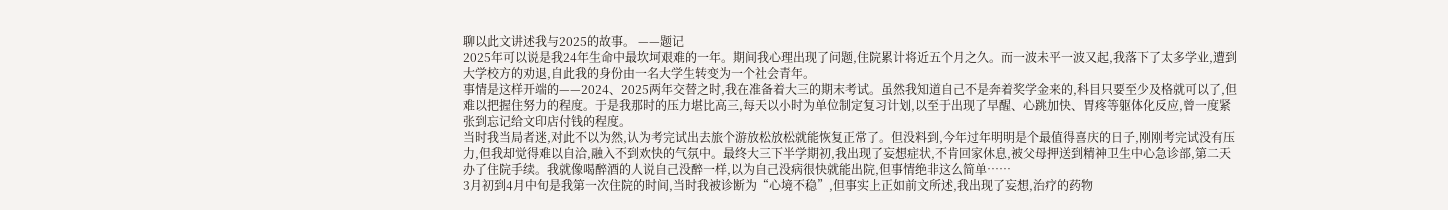聊以此文讲述我与2025的故事。 ——题记
2025年可以说是我24年生命中最坎坷艰难的一年。期间我心理出现了问题,住院累计将近五个月之久。而一波未平一波又起,我落下了太多学业,遭到大学校方的劝退,自此我的身份由一名大学生转变为一个社会青年。
事情是这样开端的——2024、2025两年交替之时,我在准备着大三的期末考试。虽然我知道自己不是奔着奖学金来的,科目只要至少及格就可以了,但难以把握住努力的程度。于是我那时的压力堪比高三,每天以小时为单位制定复习计划,以至于出现了早醒、心跳加快、胃疼等躯体化反应,曾一度紧张到忘记给文印店付钱的程度。
当时我当局者迷,对此不以为然,认为考完试出去旅个游放松放松就能恢复正常了。但没料到,今年过年明明是个最值得喜庆的日子,刚刚考完试没有压力,但我却觉得难以自洽,融入不到欢快的气氛中。最终大三下半学期初,我出现了妄想症状,不肯回家休息,被父母押送到精神卫生中心急诊部,第二天办了住院手续。我就像喝醉酒的人说自己没醉一样,以为自己没病很快就能出院,但事情绝非这么简单……
3月初到4月中旬是我第一次住院的时间,当时我被诊断为“心境不稳”,但事实上正如前文所述,我出现了妄想,治疗的药物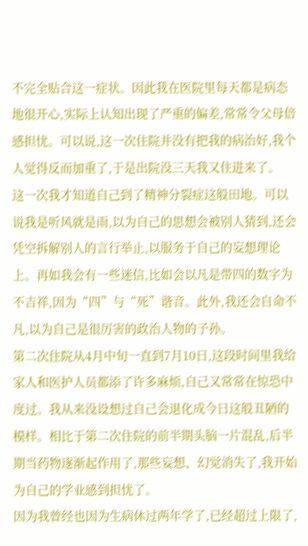不完全贴合这一症状。因此我在医院里每天都是病态地很开心,实际上认知出现了严重的偏差,常常令父母倍感担忧。可以说,这一次住院并没有把我的病治好,我个人觉得反而加重了,于是出院没三天我又住进来了。
这一次我才知道自己到了精神分裂症这般田地。可以说我是听风就是雨,以为自己的思想会被别人猜到,还会凭空拆解别人的言行举止,以服务于自己的妄想理论上。再如我会有一些迷信,比如会以凡是带四的数字为不吉祥,因为“四”与“死”谐音。此外,我还会自命不凡,以为自己是很厉害的政治人物的子孙。
第二次住院从4月中旬一直到7月10日,这段时间里我给家人和医护人员都添了许多麻烦,自己又常常在惊恐中度过。我从来没设想过自己会退化成今日这般丑陋的模样。相比于第二次住院的前半期头脑一片混乱,后半期当药物逐渐起作用了,那些妄想、幻觉消失了,我开始为自己的学业感到担忧了。
因为我曾经也因为生病休过两年学了,已经超过上限了,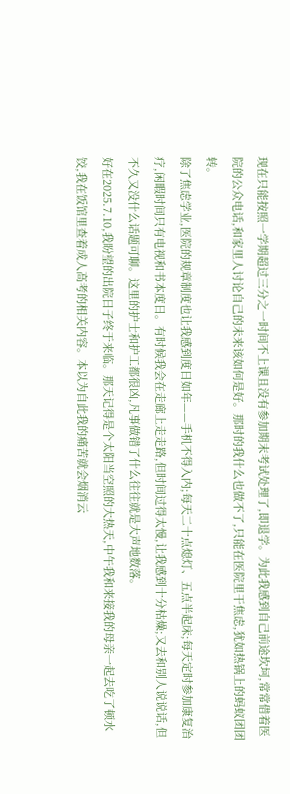现在只能按照一学期超过三分之一时间不上课且没有参加期末考试处理了,即退学。为此我感到自己前途坎坷,常常借着医院的公众电话,和家里人讨论自己的未来该如何是好。那时的我什么也做不了,只能在医院里干焦虑,犹如热锅上的蚂蚁团团转。
除了焦虑学业,医院的规章制度也让我感到度日如年——手机不得入内;每天二十点熄灯、五点半起床;每天定时参加康复治疗,闲暇时间只有电视和书本度日。有时候我会在走廊上走走路,但时间过得太慢,让我感到十分枯燥;又去和别人说说话,但不久又没什么话题可聊。这里的护士和护工都很凶,凡事做错了什么往往就是大声地数落。
好在2025.7.10,我盼望的出院日子终于来临。那天记得是个太阳当空照的大热天,中午我和来接我的母亲一起去吃了顿水饺,我在饭馆里查着成人高考的相关内容。本以为自此我的痛苦就会烟消云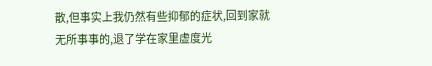散,但事实上我仍然有些抑郁的症状,回到家就无所事事的,退了学在家里虚度光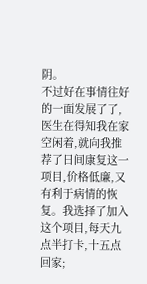阴。
不过好在事情往好的一面发展了了,医生在得知我在家空闲着,就向我推荐了日间康复这一项目,价格低廉,又有利于病情的恢复。我选择了加入这个项目,每天九点半打卡,十五点回家;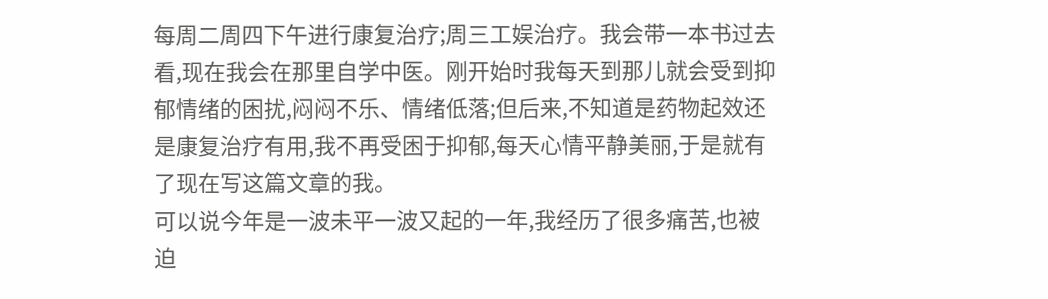每周二周四下午进行康复治疗;周三工娱治疗。我会带一本书过去看,现在我会在那里自学中医。刚开始时我每天到那儿就会受到抑郁情绪的困扰,闷闷不乐、情绪低落;但后来,不知道是药物起效还是康复治疗有用,我不再受困于抑郁,每天心情平静美丽,于是就有了现在写这篇文章的我。
可以说今年是一波未平一波又起的一年,我经历了很多痛苦,也被迫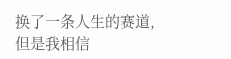换了一条人生的赛道,但是我相信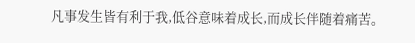凡事发生皆有利于我,低谷意味着成长,而成长伴随着痛苦。